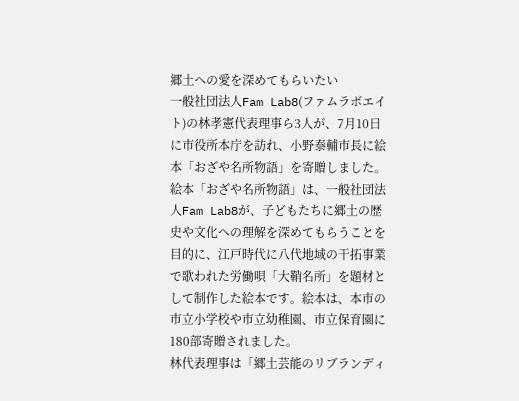郷土への愛を深めてもらいたい
一般社団法人Fam Lab8(ファムラボエイト)の林孝憲代表理事ら3人が、7月10日に市役所本庁を訪れ、小野泰輔市長に絵本「おざや名所物語」を寄贈しました。
絵本「おざや名所物語」は、一般社団法人Fam Lab8が、子どもたちに郷土の歴史や文化への理解を深めてもらうことを目的に、江戸時代に八代地域の干拓事業で歌われた労働唄「大鞘名所」を題材として制作した絵本です。絵本は、本市の市立小学校や市立幼稚園、市立保育園に180部寄贈されました。
林代表理事は「郷土芸能のリブランディ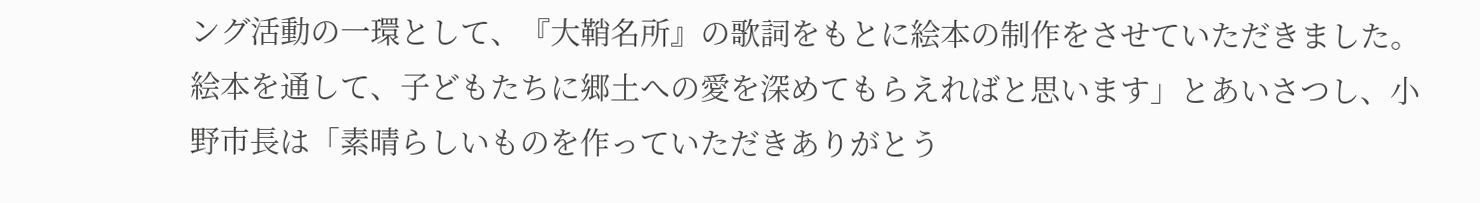ング活動の一環として、『大鞘名所』の歌詞をもとに絵本の制作をさせていただきました。絵本を通して、子どもたちに郷土への愛を深めてもらえればと思います」とあいさつし、小野市長は「素晴らしいものを作っていただきありがとう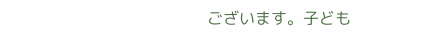ございます。子ども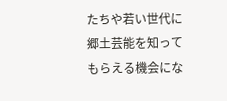たちや若い世代に郷土芸能を知ってもらえる機会にな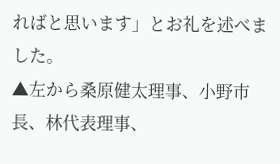ればと思います」とお礼を述べました。
▲左から桑原健太理事、小野市長、林代表理事、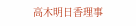高木明日香理事